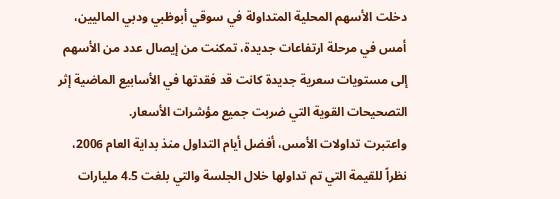دخلت الأسهم المحلية المتداولة في سوقي أبوظبي ودبي الماليين، أمس في مرحلة ارتفاعات جديدة، تمكنت من إيصال عدد من الأسهم إلى مستويات سعرية جديدة كانت قد فقدتها في الأسابيع الماضية إثر التصحيحات القوية التي ضربت جميع مؤشرات الأسعار.
واعتبرت تداولات الأمس، أفضل أيام التداول منذ بداية العام 2006، نظراً للقيمة التي تم تداولها خلال الجلسة والتي بلغت 4.5 مليارات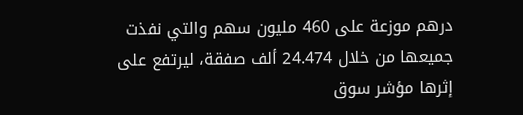درهم موزعة على 460 مليون سهم والتي نفذت جميعها من خلال 24.474 ألف صفقة، ليرتفع على إثرها مؤشر سوق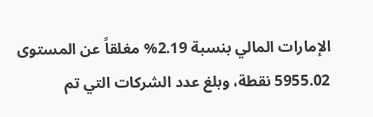الإمارات المالي بنسبة 2.19% مغلقاً عن المستوى 5955.02 نقطة، وبلغ عدد الشركات التي تم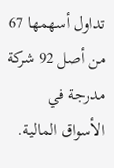تداول أسهمها 67 من أصل 92 شركة مدرجة في الأسواق المالية.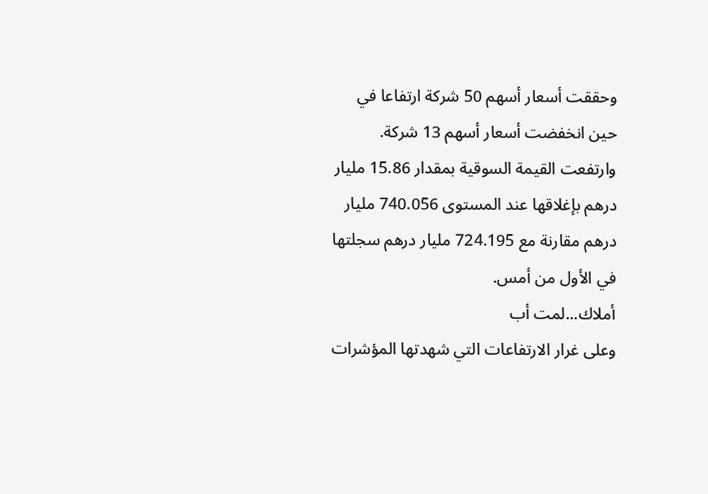وحققت أسعار أسهم 50 شركة ارتفاعا في حين انخفضت أسعار أسهم 13 شركة. وارتفعت القيمة السوقية بمقدار 15.86 مليار درهم بإغلاقها عند المستوى 740.056 مليار درهم مقارنة مع 724.195 مليار درهم سجلتها في الأول من أمس.
أملاك...لمت أب
وعلى غرار الارتفاعات التي شهدتها المؤشرات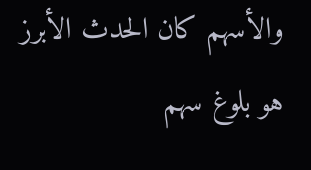والأسهم كان الحدث الأبرز هو بلوغ سهم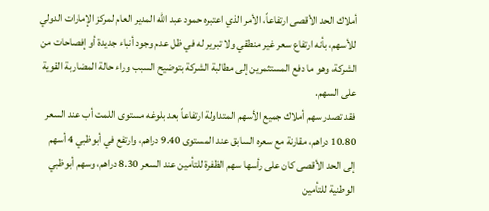أملاك الحد الأقصى ارتفاعاً، الأمر الذي اعتبره حمود عبد الله المدير العام لمركز الإمارات الدولي للأسهم، بأنه ارتفاع سعر غير منطقي ولا تبرير له في ظل عدم وجود أنباء جديدة أو إفصاحات من الشركة، وهو ما دفع المستثمرين إلى مطالبة الشركة بتوضيح السبب وراء حالة المضاربة القوية على السهم.
فقد تصدر سهم أملاك جميع الأسهم المتداولة ارتفاعاً بعد بلوغه مستوى اللمت أب عند السعر 10.80 دراهم، مقارنة مع سعره السابق عند المستوى 9.40 دراهم، وارتفع في أبوظبي 4 أسهم إلى الحد الأقصى كان على رأسها سهم الظفرة للتأمين عند السعر 8.30 دراهم، وسهم أبوظبي الوطنية للتأمين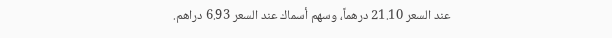عند السعر 21.10 درهماً، وسهم أسماك عند السعر 6.93 دراهم.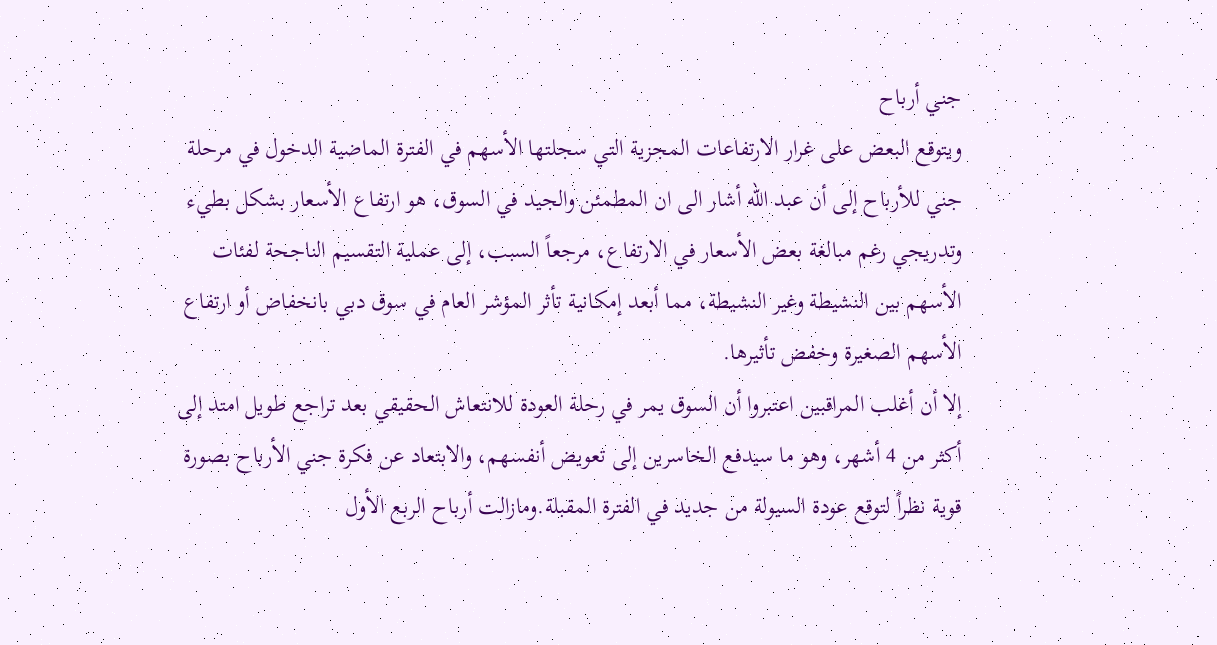جني أرباح
ويتوقع البعض على غرار الارتفاعات المجزية التي سجلتها الأسهم في الفترة الماضية الدخول في مرحلة جني للأرباح إلى أن عبد الله أشار الى ان المطمئن والجيد في السوق، هو ارتفاع الأسعار بشكل بطيء وتدريجي رغم مبالغة بعض الأسعار في الارتفاع، مرجعاً السبب، إلى عملية التقسيم الناجحة لفئات الأسهم بين النشيطة وغير النشيطة، مما أبعد إمكانية تأثر المؤشر العام في سوق دبي بانخفاض أو ارتفاع الأسهم الصغيرة وخفض تأثيرها.
إلا أن أغلب المراقبين اعتبروا أن السوق يمر في رحلة العودة للانتعاش الحقيقي بعد تراجع طويل امتد إلى أكثر من 4 أشهر، وهو ما سيدفع الخاسرين إلى تعويض أنفسهم، والابتعاد عن فكرة جني الأرباح بصورة قوية نظراً لتوقع عودة السيولة من جديد في الفترة المقبلة.ومازالت أرباح الربع الأول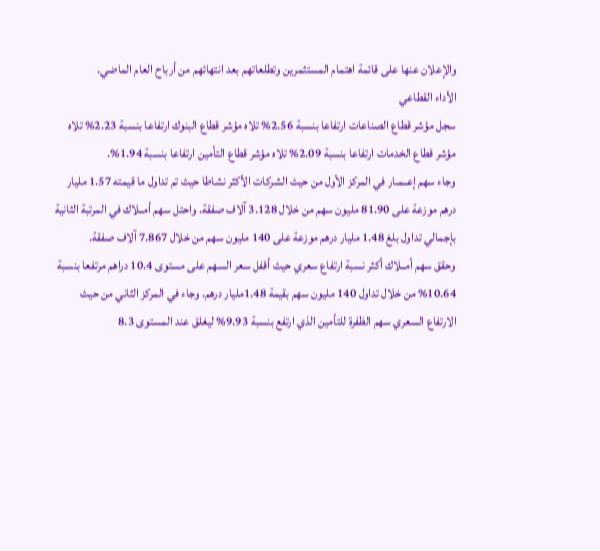والإعلان عنها على قائمة اهتمام المستثمرين وتطلعاتهم بعد انتهائهم من أرباح العام الماضي.
الأداء القطاعي
سجل مؤشر قطاع الصناعات ارتفاعا بنسبة 2.56% تلاه مؤشر قطاع البنوك ارتفاعا بنسبة 2.23% تلاه مؤشر قطاع الخدمات ارتفاعا بنسبة 2.09% تلاه مؤشر قطاع التأمين ارتفاعا بنسبة 1.94%.
وجاء سهم إعــمـار في المركز الأول من حيث الشركات الأكثر نشاطا حيث تم تداول ما قيمته 1.57 مليار درهم موزعة على 81.90 مليون سهم من خلال 3.128 آلاف صفقة. واحتل سهم أمــلاك في المرتبة الثانية بإجمالي تداول بلغ 1.48 مليار درهم موزعة على 140 مليون سهم من خلال 7.867 آلاف صفقة.
وحقق سهم أمــلاك أكثر نسبة ارتفاع سعري حيث أقفل سعر السهم على مستوى 10.4 دراهم مرتفعا بنسبة 10.64% من خلال تداول 140 مليون سهم بقيمة 1.48مليار درهم. وجاء في المركز الثاني من حيث الارتفاع السعري سهم الظفرة للتأمين الذي ارتفع بنسبة 9.93% ليغلق عند المستوى 8.3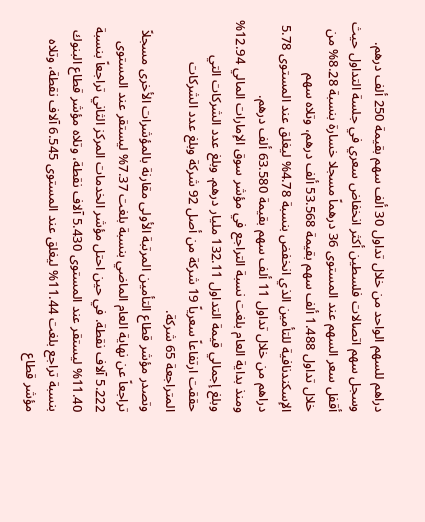دراهم للسهم الواحد من خلال تداول 30 ألف سهم بقيمة 250 ألف درهم.
وسجل سهم اتصالات فلسطين أكثر انخفاض سعري في جلسة التداول حيث أقفل سعر السهم عند المستوى 36 درهماً مسجلا خسارة بنسبة 8.28% من خلال تداول 1.488 ألف سهم بقيمة 53.568 ألف درهم، وتلاه سهم الإسكندنافية للتأمين الذي انخفض بنسبة 4.78% ليغلق عند المستوى 5.78 دراهم من خلال تداول 11 ألف سهم بقيمة 63.580 ألف درهم.
ومنذ بداية العام بلغت نسبة التراجع في مؤشر سوق الإمارات المالي 12.94% وبلغ إجمالي قيمة التداول 132.11 مليار درهم. وبلغ عدد الشركات التي حققت ارتفاعاً سعرياً 19 شركة من أصل 92 شركة وبلغ عدد الشركات المتراجعة 65 شركة.
وتصدر مؤشر قطاع التأمين المرتبة الأولى مقارنة بالمؤشرات الأخرى مسجلاً تراجعاً عن نهاية العام الماضي بنسبة بلغت 7.37% ليستقر عند المستوى 5.222 آلاف نقطة. في حين احتل مؤشر الخدمات المركز الثاني تراجعاً بنسبة 11.40% ليستقر عند المستوى 5.430 آلاف نقطة، وتلاه مؤشر قطاع البنوك بنسبة تراجع بلغت 11.44% ليغلق عند المستوى 6.545 آلاف نقطة، وتلاه مؤشر قطاع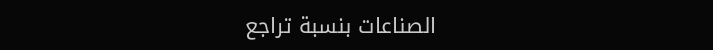الصناعات بنسبة تراجع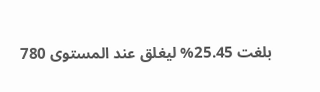بلغت 25.45% ليغلق عند المستوى 780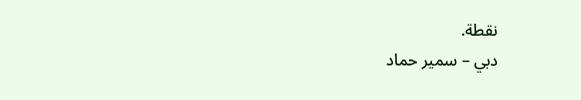نقطة.
دبي – سمير حماد